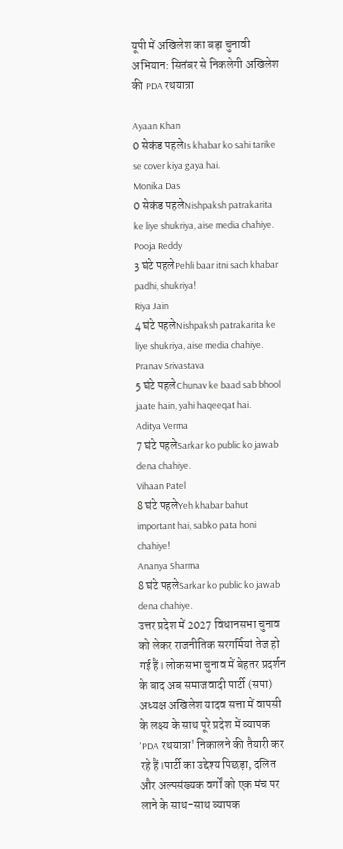यूपी में अखिलेश का बड़ा चुनावी अभियान: सितंबर से निकलेगी अखिलेश की PDA रथयात्रा

Ayaan Khan
0 सेकंड पहलेIs khabar ko sahi tarike se cover kiya gaya hai.
Monika Das
0 सेकंड पहलेNishpaksh patrakarita ke liye shukriya, aise media chahiye.
Pooja Reddy
3 घंटे पहलेPehli baar itni sach khabar padhi, shukriya!
Riya Jain
4 घंटे पहलेNishpaksh patrakarita ke liye shukriya, aise media chahiye.
Pranav Srivastava
5 घंटे पहलेChunav ke baad sab bhool jaate hain, yahi haqeeqat hai.
Aditya Verma
7 घंटे पहलेSarkar ko public ko jawab dena chahiye.
Vihaan Patel
8 घंटे पहलेYeh khabar bahut important hai, sabko pata honi chahiye!
Ananya Sharma
8 घंटे पहलेSarkar ko public ko jawab dena chahiye.
उत्तर प्रदेश में 2027 विधानसभा चुनाव को लेकर राजनीतिक सरगर्मियां तेज हो गई हैं। लोकसभा चुनाव में बेहतर प्रदर्शन के बाद अब समाजवादी पार्टी (सपा) अध्यक्ष अखिलेश यादव सत्ता में वापसी के लक्ष्य के साथ पूरे प्रदेश में व्यापक 'PDA रथयात्रा' निकालने की तैयारी कर रहे हैं।पार्टी का उद्देश्य पिछड़ा, दलित और अल्पसंख्यक वर्गों को एक मंच पर लाने के साथ-साथ व्यापक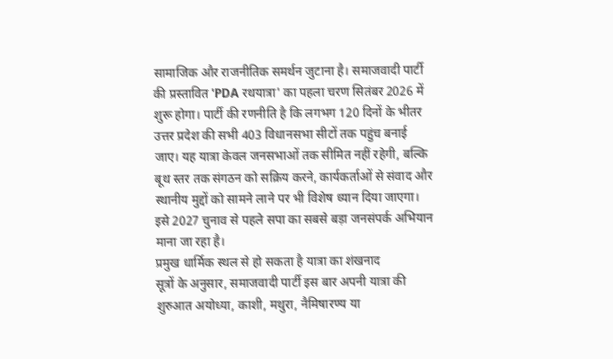सामाजिक और राजनीतिक समर्थन जुटाना है। समाजवादी पार्टी की प्रस्तावित 'PDA रथयात्रा' का पहला चरण सितंबर 2026 में शुरू होगा। पार्टी की रणनीति है कि लगभग 120 दिनों के भीतर उत्तर प्रदेश की सभी 403 विधानसभा सीटों तक पहुंच बनाई जाए। यह यात्रा केवल जनसभाओं तक सीमित नहीं रहेगी, बल्कि बूथ स्तर तक संगठन को सक्रिय करने, कार्यकर्ताओं से संवाद और स्थानीय मुद्दों को सामने लाने पर भी विशेष ध्यान दिया जाएगा। इसे 2027 चुनाव से पहले सपा का सबसे बड़ा जनसंपर्क अभियान माना जा रहा है।
प्रमुख धार्मिक स्थल से हो सकता है यात्रा का शंखनाद
सूत्रों के अनुसार, समाजवादी पार्टी इस बार अपनी यात्रा की शुरुआत अयोध्या, काशी, मथुरा, नैमिषारण्य या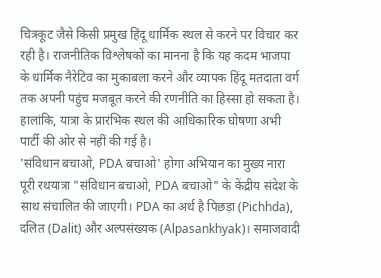चित्रकूट जैसे किसी प्रमुख हिंदू धार्मिक स्थल से करने पर विचार कर रही है। राजनीतिक विश्लेषकों का मानना है कि यह कदम भाजपा के धार्मिक नैरेटिव का मुकाबला करने और व्यापक हिंदू मतदाता वर्ग तक अपनी पहुंच मजबूत करने की रणनीति का हिस्सा हो सकता है। हालांकि, यात्रा के प्रारंभिक स्थल की आधिकारिक घोषणा अभी पार्टी की ओर से नहीं की गई है।
'संविधान बचाओ, PDA बचाओ' होगा अभियान का मुख्य नारा
पूरी रथयात्रा "संविधान बचाओ, PDA बचाओ" के केंद्रीय संदेश के साथ संचालित की जाएगी। PDA का अर्थ है पिछड़ा (Pichhda), दलित (Dalit) और अल्पसंख्यक (Alpasankhyak)। समाजवादी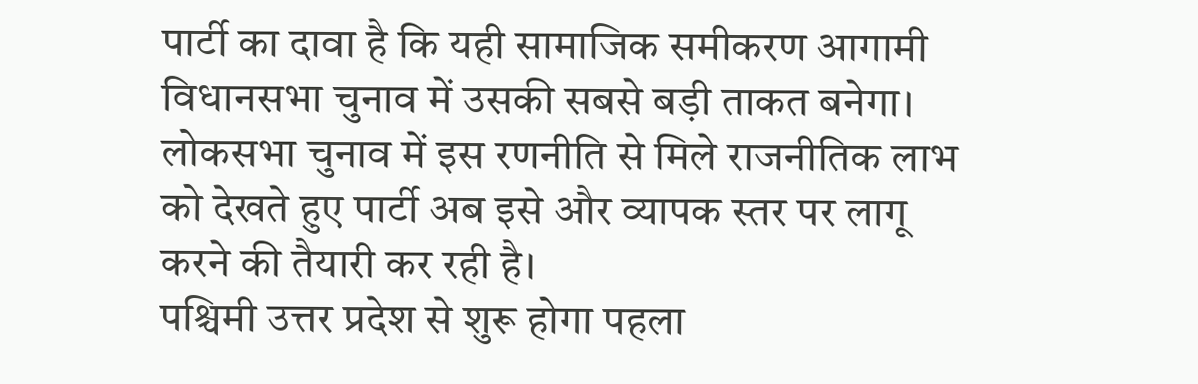पार्टी का दावा है कि यही सामाजिक समीकरण आगामी विधानसभा चुनाव में उसकी सबसे बड़ी ताकत बनेगा। लोकसभा चुनाव में इस रणनीति से मिले राजनीतिक लाभ को देखते हुए पार्टी अब इसे और व्यापक स्तर पर लागू करने की तैयारी कर रही है।
पश्चिमी उत्तर प्रदेश से शुरू होगा पहला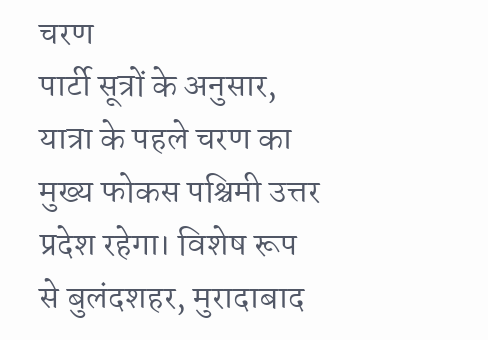चरण
पार्टी सूत्रों के अनुसार, यात्रा के पहले चरण का मुख्य फोकस पश्चिमी उत्तर प्रदेश रहेगा। विशेष रूप से बुलंदशहर, मुरादाबाद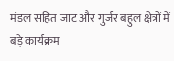मंडल सहित जाट और गुर्जर बहुल क्षेत्रों में बड़े कार्यक्रम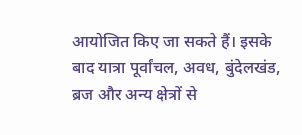आयोजित किए जा सकते हैं। इसके बाद यात्रा पूर्वांचल, अवध, बुंदेलखंड, ब्रज और अन्य क्षेत्रों से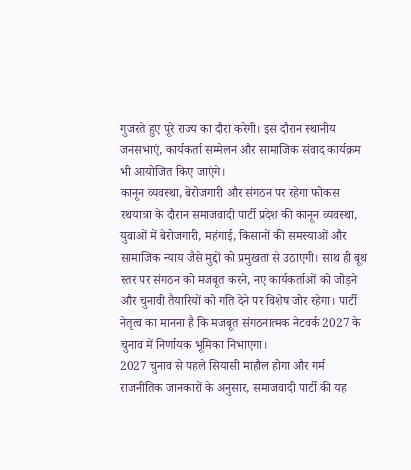गुजरते हुए पूरे राज्य का दौरा करेगी। इस दौरान स्थानीय जनसभाएं, कार्यकर्ता सम्मेलन और सामाजिक संवाद कार्यक्रम भी आयोजित किए जाएंगे।
कानून व्यवस्था, बेरोजगारी और संगठन पर रहेगा फोकस
रथयात्रा के दौरान समाजवादी पार्टी प्रदेश की कानून व्यवस्था, युवाओं में बेरोजगारी, महंगाई, किसानों की समस्याओं और सामाजिक न्याय जैसे मुद्दों को प्रमुखता से उठाएगी। साथ ही बूथ स्तर पर संगठन को मजबूत करने, नए कार्यकर्ताओं को जोड़ने और चुनावी तैयारियों को गति देने पर विशेष जोर रहेगा। पार्टी नेतृत्व का मानना है कि मजबूत संगठनात्मक नेटवर्क 2027 के चुनाव में निर्णायक भूमिका निभाएगा।
2027 चुनाव से पहले सियासी माहौल होगा और गर्म
राजनीतिक जानकारों के अनुसार, समाजवादी पार्टी की यह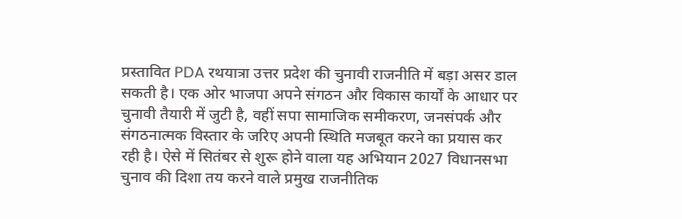प्रस्तावित PDA रथयात्रा उत्तर प्रदेश की चुनावी राजनीति में बड़ा असर डाल सकती है। एक ओर भाजपा अपने संगठन और विकास कार्यों के आधार पर चुनावी तैयारी में जुटी है, वहीं सपा सामाजिक समीकरण, जनसंपर्क और संगठनात्मक विस्तार के जरिए अपनी स्थिति मजबूत करने का प्रयास कर रही है। ऐसे में सितंबर से शुरू होने वाला यह अभियान 2027 विधानसभा चुनाव की दिशा तय करने वाले प्रमुख राजनीतिक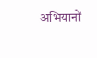अभियानों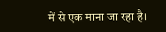में से एक माना जा रहा है।